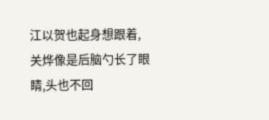江以贺也起身想跟着,关烨像是后脑勺长了眼睛,头也不回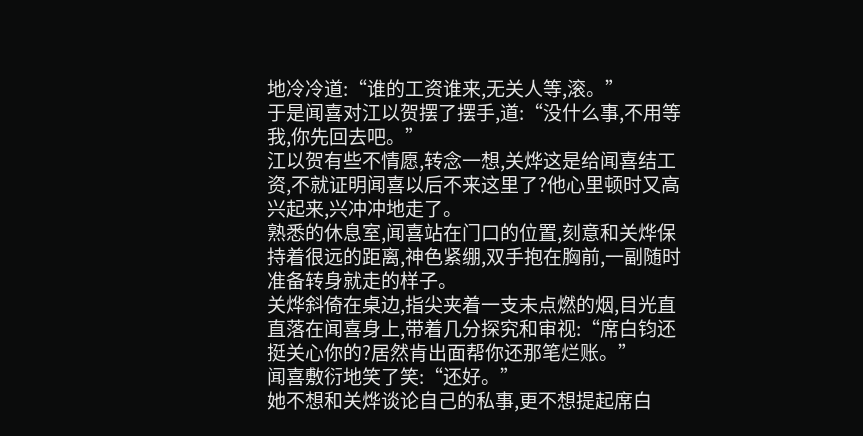地冷冷道:“谁的工资谁来,无关人等,滚。”
于是闻喜对江以贺摆了摆手,道:“没什么事,不用等我,你先回去吧。”
江以贺有些不情愿,转念一想,关烨这是给闻喜结工资,不就证明闻喜以后不来这里了?他心里顿时又高兴起来,兴冲冲地走了。
熟悉的休息室,闻喜站在门口的位置,刻意和关烨保持着很远的距离,神色紧绷,双手抱在胸前,一副随时准备转身就走的样子。
关烨斜倚在桌边,指尖夹着一支未点燃的烟,目光直直落在闻喜身上,带着几分探究和审视:“席白钧还挺关心你的?居然肯出面帮你还那笔烂账。”
闻喜敷衍地笑了笑:“还好。”
她不想和关烨谈论自己的私事,更不想提起席白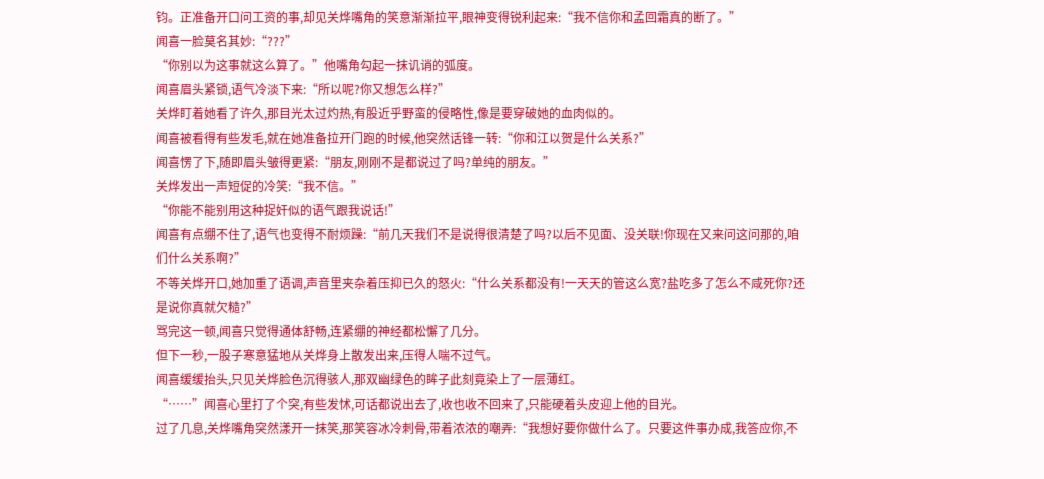钧。正准备开口问工资的事,却见关烨嘴角的笑意渐渐拉平,眼神变得锐利起来:“我不信你和孟回霜真的断了。”
闻喜一脸莫名其妙:“???”
“你别以为这事就这么算了。”他嘴角勾起一抹讥诮的弧度。
闻喜眉头紧锁,语气冷淡下来:“所以呢?你又想怎么样?”
关烨盯着她看了许久,那目光太过灼热,有股近乎野蛮的侵略性,像是要穿破她的血肉似的。
闻喜被看得有些发毛,就在她准备拉开门跑的时候,他突然话锋一转:“你和江以贺是什么关系?”
闻喜愣了下,随即眉头皱得更紧:“朋友,刚刚不是都说过了吗?单纯的朋友。”
关烨发出一声短促的冷笑:“我不信。”
“你能不能别用这种捉奸似的语气跟我说话!”
闻喜有点绷不住了,语气也变得不耐烦躁:“前几天我们不是说得很清楚了吗?以后不见面、没关联!你现在又来问这问那的,咱们什么关系啊?”
不等关烨开口,她加重了语调,声音里夹杂着压抑已久的怒火:“什么关系都没有!一天天的管这么宽?盐吃多了怎么不咸死你?还是说你真就欠糙?”
骂完这一顿,闻喜只觉得通体舒畅,连紧绷的神经都松懈了几分。
但下一秒,一股子寒意猛地从关烨身上散发出来,压得人喘不过气。
闻喜缓缓抬头,只见关烨脸色沉得骇人,那双幽绿色的眸子此刻竟染上了一层薄红。
“……”闻喜心里打了个突,有些发怵,可话都说出去了,收也收不回来了,只能硬着头皮迎上他的目光。
过了几息,关烨嘴角突然漾开一抹笑,那笑容冰冷刺骨,带着浓浓的嘲弄:“我想好要你做什么了。只要这件事办成,我答应你,不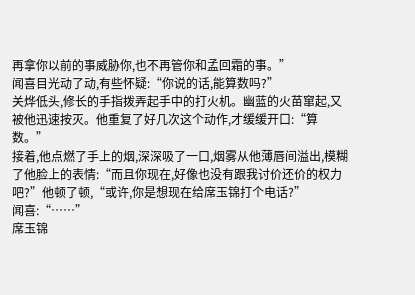再拿你以前的事威胁你,也不再管你和孟回霜的事。”
闻喜目光动了动,有些怀疑:“你说的话,能算数吗?”
关烨低头,修长的手指拨弄起手中的打火机。幽蓝的火苗窜起,又被他迅速按灭。他重复了好几次这个动作,才缓缓开口:“算数。”
接着,他点燃了手上的烟,深深吸了一口,烟雾从他薄唇间溢出,模糊了他脸上的表情:“而且你现在,好像也没有跟我讨价还价的权力吧?”他顿了顿,“或许,你是想现在给席玉锦打个电话?”
闻喜:“……”
席玉锦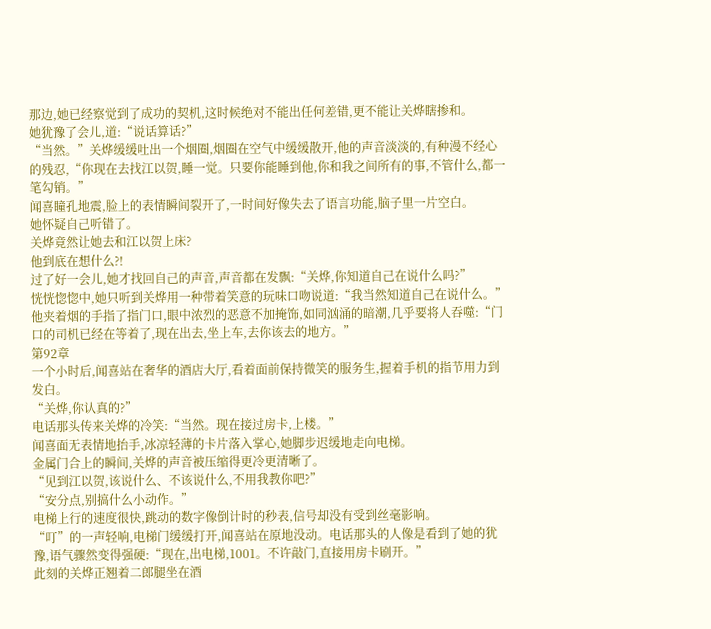那边,她已经察觉到了成功的契机,这时候绝对不能出任何差错,更不能让关烨瞎掺和。
她犹豫了会儿,道:“说话算话?”
“当然。”关烨缓缓吐出一个烟圈,烟圈在空气中缓缓散开,他的声音淡淡的,有种漫不经心的残忍,“你现在去找江以贺,睡一觉。只要你能睡到他,你和我之间所有的事,不管什么,都一笔勾销。”
闻喜瞳孔地震,脸上的表情瞬间裂开了,一时间好像失去了语言功能,脑子里一片空白。
她怀疑自己听错了。
关烨竟然让她去和江以贺上床?
他到底在想什么?!
过了好一会儿,她才找回自己的声音,声音都在发飘:“关烨,你知道自己在说什么吗?”
恍恍惚惚中,她只听到关烨用一种带着笑意的玩味口吻说道:“我当然知道自己在说什么。”
他夹着烟的手指了指门口,眼中浓烈的恶意不加掩饰,如同汹涌的暗潮,几乎要将人吞噬:“门口的司机已经在等着了,现在出去,坐上车,去你该去的地方。”
第92章
一个小时后,闻喜站在奢华的酒店大厅,看着面前保持微笑的服务生,握着手机的指节用力到发白。
“关烨,你认真的?”
电话那头传来关烨的冷笑:“当然。现在接过房卡,上楼。”
闻喜面无表情地抬手,冰凉轻薄的卡片落入掌心,她脚步迟缓地走向电梯。
金属门合上的瞬间,关烨的声音被压缩得更冷更清晰了。
“见到江以贺,该说什么、不该说什么,不用我教你吧?”
“安分点,别搞什么小动作。”
电梯上行的速度很快,跳动的数字像倒计时的秒表,信号却没有受到丝毫影响。
“叮”的一声轻响,电梯门缓缓打开,闻喜站在原地没动。电话那头的人像是看到了她的犹豫,语气骤然变得强硬:“现在,出电梯,1001。不许敲门,直接用房卡刷开。”
此刻的关烨正翘着二郎腿坐在酒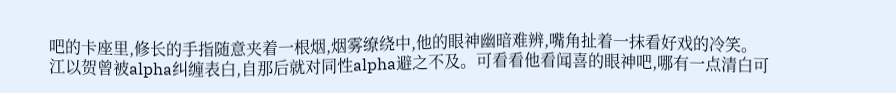吧的卡座里,修长的手指随意夹着一根烟,烟雾缭绕中,他的眼神幽暗难辨,嘴角扯着一抹看好戏的冷笑。
江以贺曾被alpha纠缠表白,自那后就对同性alpha避之不及。可看看他看闻喜的眼神吧,哪有一点清白可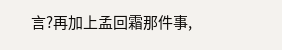言?再加上孟回霜那件事,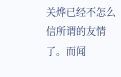关烨已经不怎么信所谓的友情了。而闻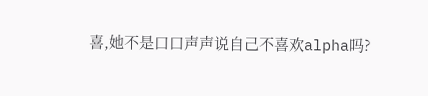喜,她不是口口声声说自己不喜欢alpha吗?